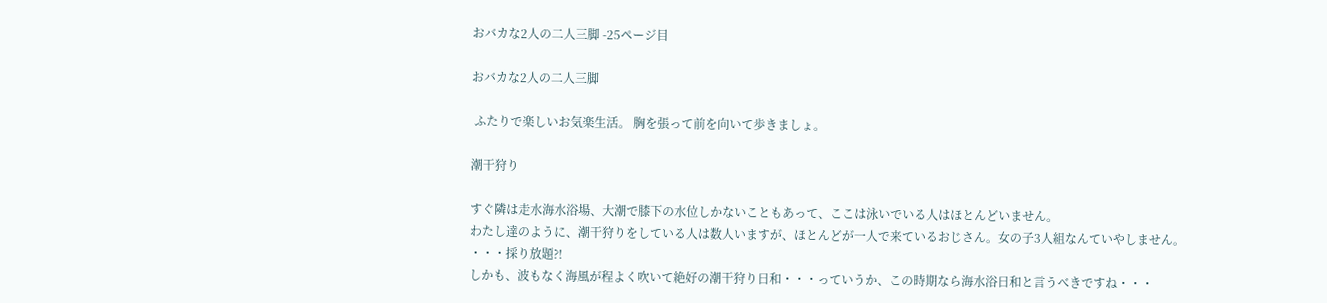おバカな2人の二人三脚 -25ページ目

おバカな2人の二人三脚

 ふたりで楽しいお気楽生活。 胸を張って前を向いて歩きましょ。

潮干狩り

すぐ隣は走水海水浴場、大潮で膝下の水位しかないこともあって、ここは泳いでいる人はほとんどいません。
わたし達のように、潮干狩りをしている人は数人いますが、ほとんどが一人で来ているおじさん。女の子3人組なんていやしません。
・・・採り放題?!
しかも、波もなく海風が程よく吹いて絶好の潮干狩り日和・・・っていうか、この時期なら海水浴日和と言うべきですね・・・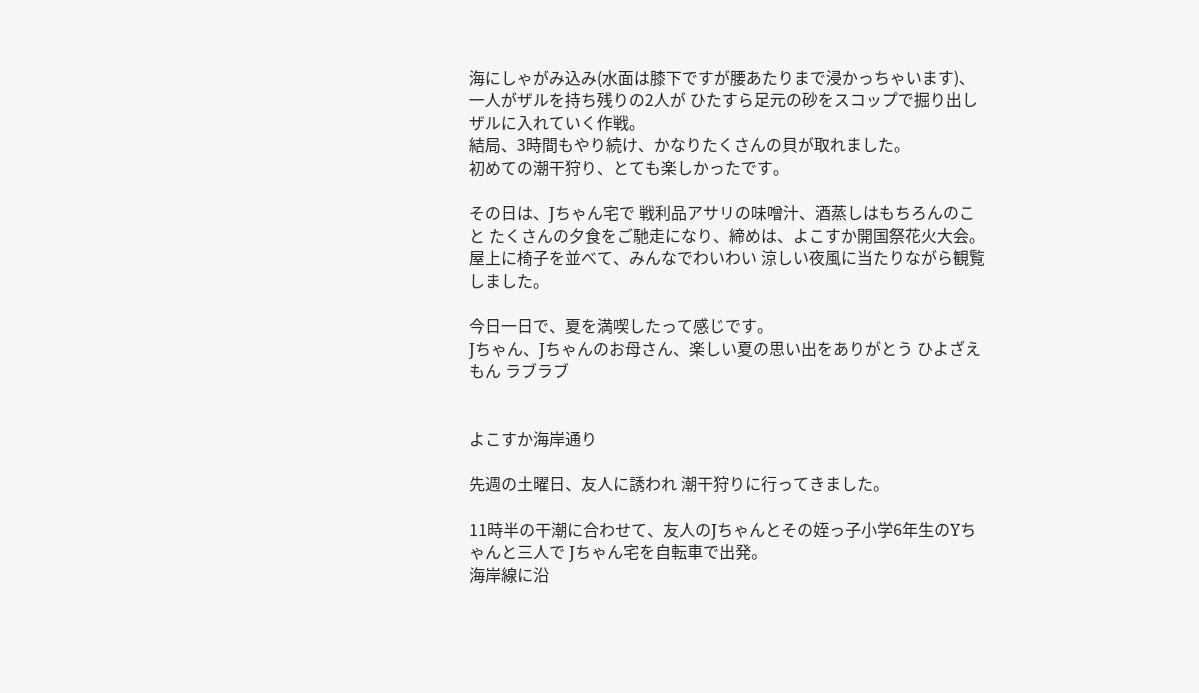海にしゃがみ込み(水面は膝下ですが腰あたりまで浸かっちゃいます)、一人がザルを持ち残りの2人が ひたすら足元の砂をスコップで掘り出しザルに入れていく作戦。
結局、3時間もやり続け、かなりたくさんの貝が取れました。
初めての潮干狩り、とても楽しかったです。

その日は、Jちゃん宅で 戦利品アサリの味噌汁、酒蒸しはもちろんのこと たくさんの夕食をご馳走になり、締めは、よこすか開国祭花火大会。  屋上に椅子を並べて、みんなでわいわい 涼しい夜風に当たりながら観覧しました。

今日一日で、夏を満喫したって感じです。
Jちゃん、Jちゃんのお母さん、楽しい夏の思い出をありがとう ひよざえもん ラブラブ


よこすか海岸通り

先週の土曜日、友人に誘われ 潮干狩りに行ってきました。

11時半の干潮に合わせて、友人のJちゃんとその姪っ子小学6年生のYちゃんと三人で Jちゃん宅を自転車で出発。
海岸線に沿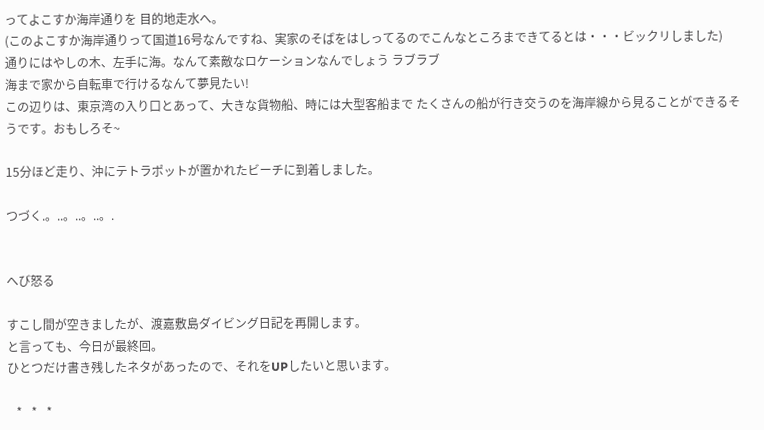ってよこすか海岸通りを 目的地走水へ。
(このよこすか海岸通りって国道16号なんですね、実家のそばをはしってるのでこんなところまできてるとは・・・ビックリしました)
通りにはやしの木、左手に海。なんて素敵なロケーションなんでしょう ラブラブ
海まで家から自転車で行けるなんて夢見たい!
この辺りは、東京湾の入り口とあって、大きな貨物船、時には大型客船まで たくさんの船が行き交うのを海岸線から見ることができるそうです。おもしろそ~

15分ほど走り、沖にテトラポットが置かれたビーチに到着しました。

つづく.。..。..。..。.


へび怒る

すこし間が空きましたが、渡嘉敷島ダイビング日記を再開します。
と言っても、今日が最終回。
ひとつだけ書き残したネタがあったので、それをUPしたいと思います。

   *   *   *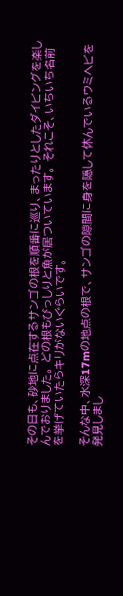その日も、砂地に点在するサンゴの根を順番に巡り、まったりとしたダイビングを楽しんでおりました。 どの根もびっしりと魚が居ついています。 それこそ、いちいち名前を挙げていたらキリがないぐらいです。

そんな中、水深17mの地点の根で、サンゴの隙間に身を隠して休んでいるウミヘビを発見しまし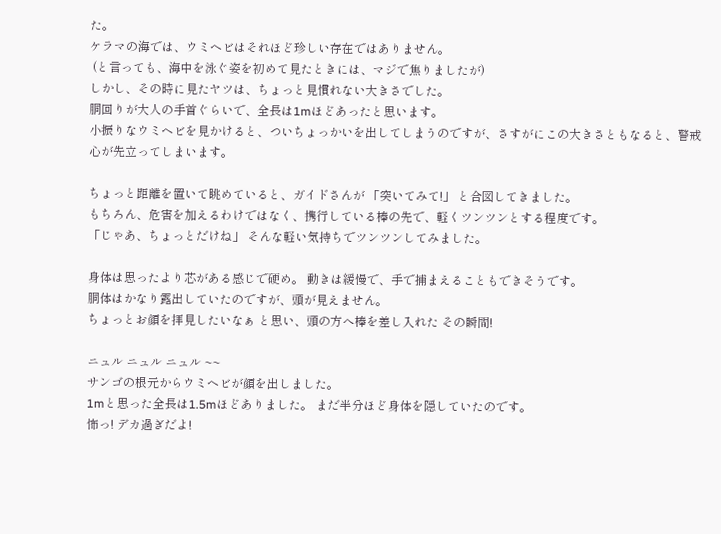た。
ケラマの海では、ウミヘビはそれほど珍しい存在ではありません。
 (と言っても、海中を泳ぐ姿を初めて見たときには、マジで焦りましたが)
しかし、その時に見たヤツは、ちょっと見慣れない大きさでした。
胴回りが大人の手首ぐらいで、全長は1mほどあったと思います。
小振りなウミヘビを見かけると、ついちょっかいを出してしまうのですが、さすがにこの大きさともなると、警戒心が先立ってしまいます。

ちょっと距離を置いて眺めていると、ガイドさんが 「突いてみて!」 と合図してきました。
もちろん、危害を加えるわけではなく、携行している棒の先で、軽くツンツンとする程度です。
「じゃあ、ちょっとだけね」 そんな軽い気持ちでツンツンしてみました。

身体は思ったより芯がある感じで硬め。 動きは緩慢で、手で捕まえることもできそうです。
胴体はかなり露出していたのですが、頭が見えません。
ちょっとお顔を拝見したいなぁ と思い、頭の方へ棒を差し入れた その瞬間!

ニュル ニュル ニュル ~~
サンゴの根元からウミヘビが顔を出しました。
1mと思った全長は1.5mほどありました。 まだ半分ほど身体を隠していたのです。
怖っ! デカ過ぎだよ!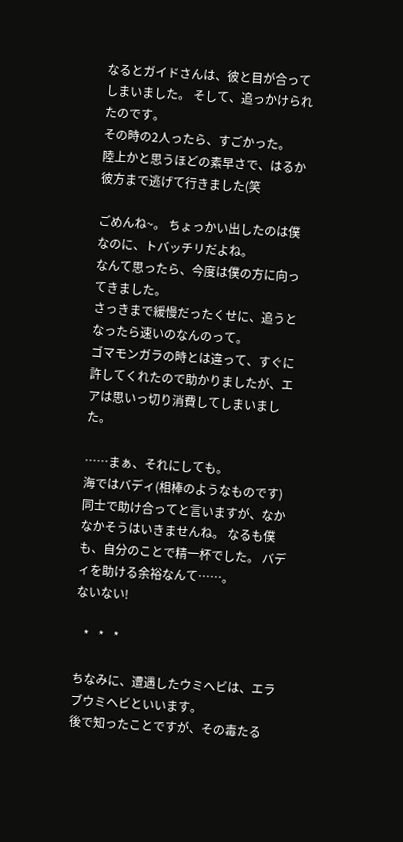なるとガイドさんは、彼と目が合ってしまいました。 そして、追っかけられたのです。
その時の2人ったら、すごかった。
陸上かと思うほどの素早さで、はるか彼方まで逃げて行きました(笑

ごめんね~。 ちょっかい出したのは僕なのに、トバッチリだよね。
なんて思ったら、今度は僕の方に向ってきました。
さっきまで緩慢だったくせに、追うとなったら速いのなんのって。
ゴマモンガラの時とは違って、すぐに許してくれたので助かりましたが、エアは思いっ切り消費してしまいました。

……まぁ、それにしても。
海ではバディ(相棒のようなものです)同士で助け合ってと言いますが、なかなかそうはいきませんね。 なるも僕も、自分のことで精一杯でした。 バディを助ける余裕なんて……。
ないない!

   *   *   *

ちなみに、遭遇したウミヘビは、エラブウミヘビといいます。
後で知ったことですが、その毒たる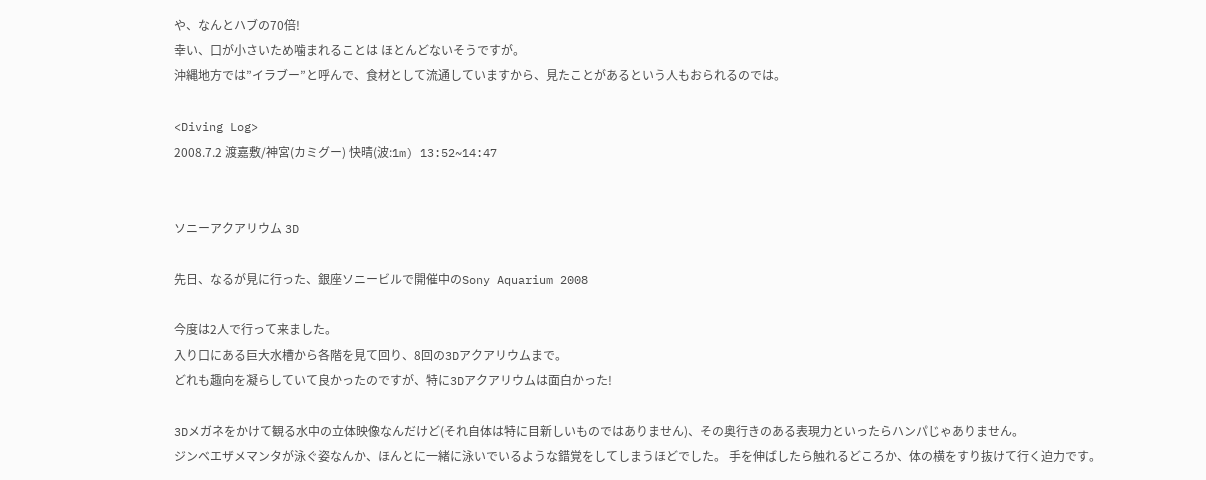や、なんとハブの70倍!
幸い、口が小さいため噛まれることは ほとんどないそうですが。
沖縄地方では”イラブー”と呼んで、食材として流通していますから、見たことがあるという人もおられるのでは。

<Diving Log>
2008.7.2 渡嘉敷/神宮(カミグー) 快晴(波:1m) 13:52~14:47


ソニーアクアリウム 3D

先日、なるが見に行った、銀座ソニービルで開催中のSony Aquarium 2008

今度は2人で行って来ました。
入り口にある巨大水槽から各階を見て回り、8回の3Dアクアリウムまで。
どれも趣向を凝らしていて良かったのですが、特に3Dアクアリウムは面白かった!

3Dメガネをかけて観る水中の立体映像なんだけど(それ自体は特に目新しいものではありません)、その奥行きのある表現力といったらハンパじゃありません。
ジンベエザメマンタが泳ぐ姿なんか、ほんとに一緒に泳いでいるような錯覚をしてしまうほどでした。 手を伸ばしたら触れるどころか、体の横をすり抜けて行く迫力です。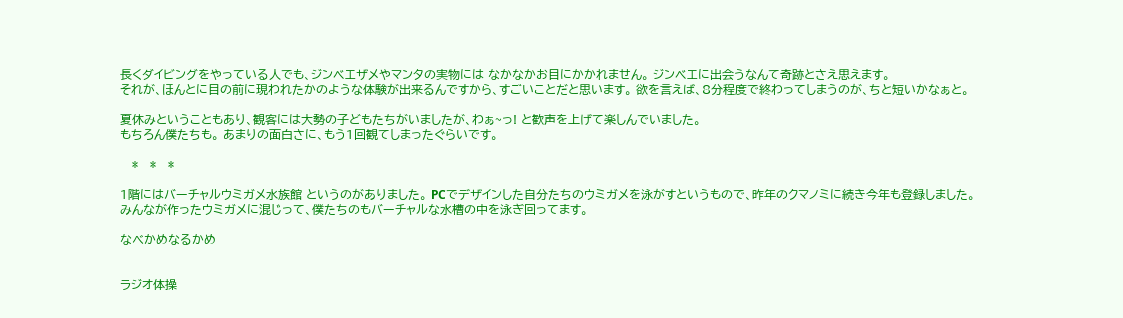長くダイビングをやっている人でも、ジンベエザメやマンタの実物には なかなかお目にかかれません。 ジンベエに出会うなんて奇跡とさえ思えます。
それが、ほんとに目の前に現われたかのような体験が出来るんですから、すごいことだと思います。 欲を言えば、8分程度で終わってしまうのが、ちと短いかなぁと。

夏休みということもあり、観客には大勢の子どもたちがいましたが、わぁ~っ! と歓声を上げて楽しんでいました。
もちろん僕たちも。 あまりの面白さに、もう1回観てしまったぐらいです。

   *   *   *

1階にはバーチャルウミガメ水族館 というのがありました。 PCでデザインした自分たちのウミガメを泳がすというもので、昨年のクマノミに続き今年も登録しました。
みんなが作ったウミガメに混じって、僕たちのもバーチャルな水槽の中を泳ぎ回ってます。

なべかめなるかめ


ラジオ体操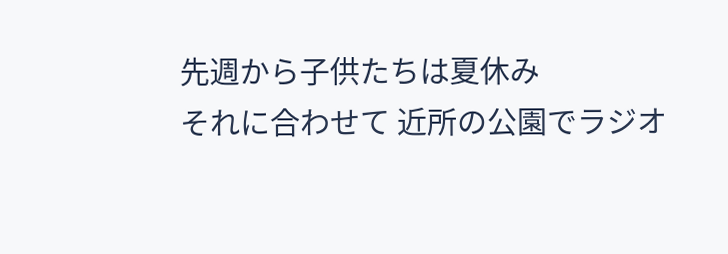先週から子供たちは夏休み
それに合わせて 近所の公園でラジオ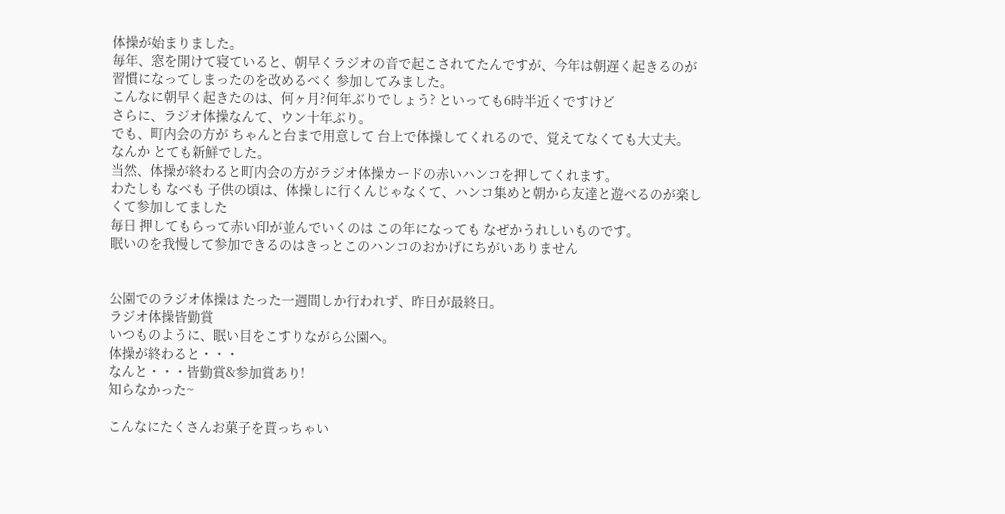体操が始まりました。
毎年、窓を開けて寝ていると、朝早くラジオの音で起こされてたんですが、今年は朝遅く起きるのが習慣になってしまったのを改めるべく 参加してみました。
こんなに朝早く起きたのは、何ヶ月?何年ぶりでしょう? といっても6時半近くですけど
さらに、ラジオ体操なんて、ウン十年ぶり。
でも、町内会の方が ちゃんと台まで用意して 台上で体操してくれるので、覚えてなくても大丈夫。
なんか とても新鮮でした。
当然、体操が終わると町内会の方がラジオ体操カードの赤いハンコを押してくれます。
わたしも なべも 子供の頃は、体操しに行くんじゃなくて、ハンコ集めと朝から友達と遊べるのが楽しくて参加してました
毎日 押してもらって赤い印が並んでいくのは この年になっても なぜかうれしいものです。
眠いのを我慢して参加できるのはきっとこのハンコのおかげにちがいありません


公園でのラジオ体操は たった一週間しか行われず、昨日が最終日。
ラジオ体操皆勤賞
いつものように、眠い目をこすりながら公園へ。
体操が終わると・・・
なんと・・・皆勤賞&参加賞あり!
知らなかった~

こんなにたくさんお菓子を貰っちゃい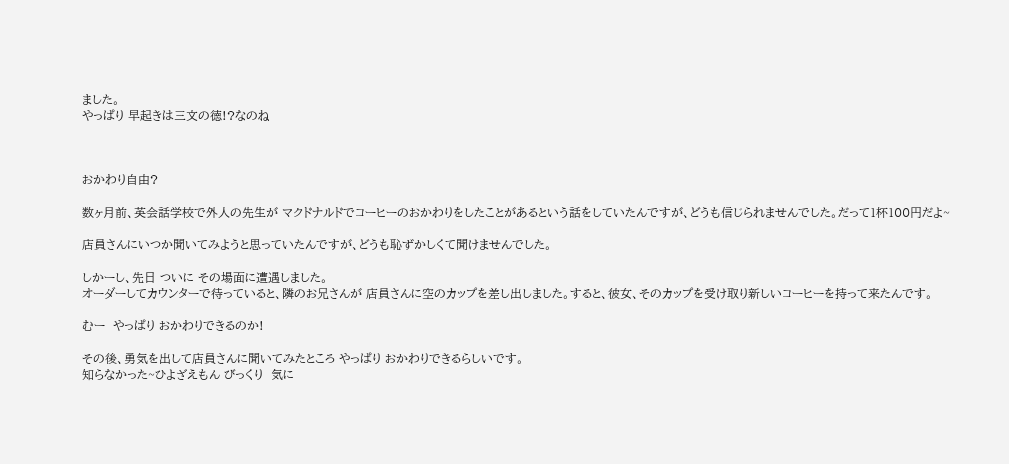ました。
やっぱり 早起きは三文の徳!?なのね



おかわり自由?

数ヶ月前、英会話学校で外人の先生が マクドナルドでコーヒーのおかわりをしたことがあるという話をしていたんですが、どうも信じられませんでした。だって1杯100円だよ~

店員さんにいつか聞いてみようと思っていたんですが、どうも恥ずかしくて聞けませんでした。

しかーし、先日 ついに その場面に遭遇しました。
オーダーしてカウンターで待っていると、隣のお兄さんが 店員さんに空のカップを差し出しました。すると、彼女、そのカップを受け取り新しいコーヒーを持って来たんです。

むー  やっぱり おかわりできるのか!

その後、勇気を出して店員さんに聞いてみたところ やっぱり おかわりできるらしいです。
知らなかった~ひよざえもん びっくり  気に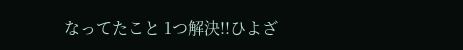なってたこと 1つ解決!!ひよざ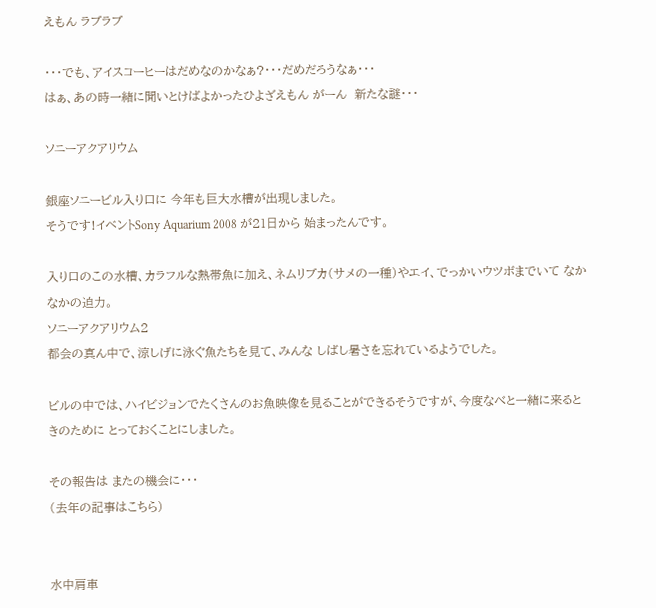えもん ラブラブ

・・・でも、アイスコーヒーはだめなのかなぁ?・・・だめだろうなぁ・・・
はぁ、あの時一緒に聞いとけばよかったひよざえもん がーん  新たな謎・・・

ソニーアクアリウム

銀座ソニービル入り口に 今年も巨大水槽が出現しました。
そうです!イベントSony Aquarium 2008 が21日から 始まったんです。

入り口のこの水槽、カラフルな熱帯魚に加え、ネムリブカ(サメの一種)やエイ、でっかいウツボまでいて なかなかの迫力。
ソニーアクアリウム2
都会の真ん中で、涼しげに泳ぐ魚たちを見て、みんな しばし暑さを忘れているようでした。

ビルの中では、ハイビジョンでたくさんのお魚映像を見ることができるそうですが、今度なべと一緒に来るときのために とっておくことにしました。

その報告は またの機会に・・・
(去年の記事はこちら)


水中肩車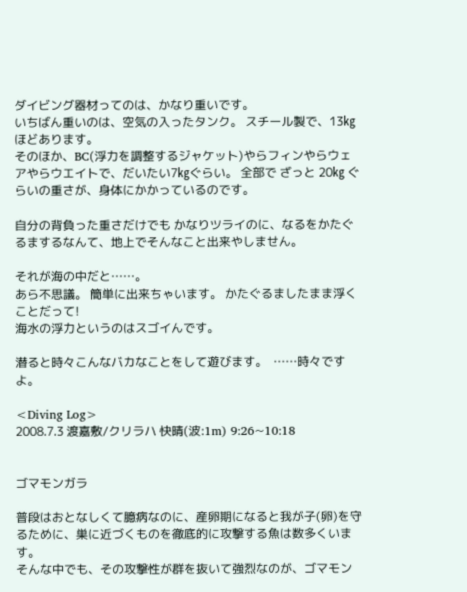ダイビング器材ってのは、かなり重いです。
いちばん重いのは、空気の入ったタンク。 スチール製で、13㎏ほどあります。
そのほか、BC(浮力を調整するジャケット)やらフィンやらウェアやらウエイトで、だいたい7㎏ぐらい。 全部で ざっと 20㎏ ぐらいの重さが、身体にかかっているのです。

自分の背負った重さだけでも かなりツライのに、なるをかたぐるまするなんて、地上でそんなこと出来やしません。

それが海の中だと……。
あら不思議。 簡単に出来ちゃいます。 かたぐるましたまま浮くことだって!
海水の浮力というのはスゴイんです。

潜ると時々こんなバカなことをして遊びます。  ……時々ですよ。

<Diving Log>
2008.7.3 渡嘉敷/クリラハ 快晴(波:1m) 9:26~10:18


ゴマモンガラ

普段はおとなしくて臆病なのに、産卵期になると我が子(卵)を守るために、巣に近づくものを徹底的に攻撃する魚は数多くいます。
そんな中でも、その攻撃性が群を抜いて強烈なのが、ゴマモン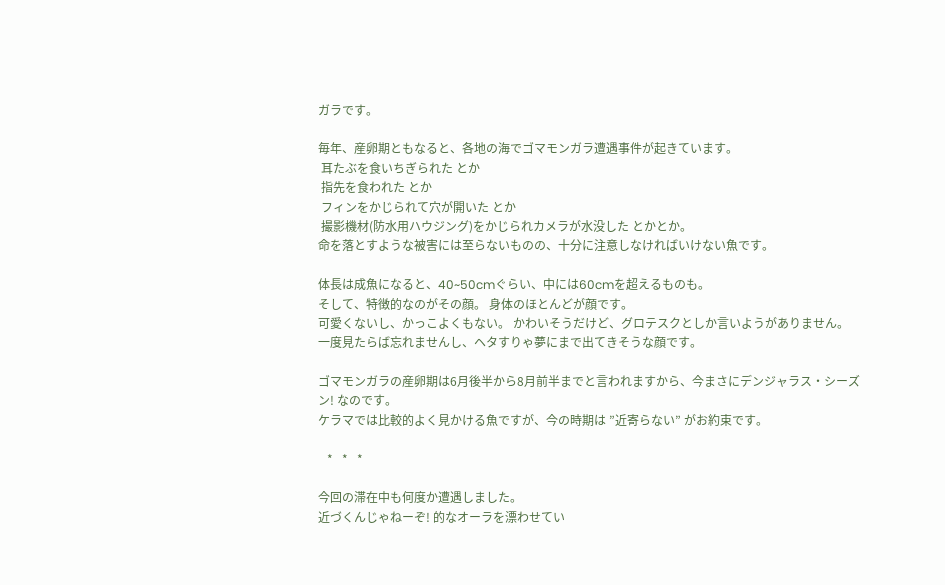ガラです。

毎年、産卵期ともなると、各地の海でゴマモンガラ遭遇事件が起きています。
 耳たぶを食いちぎられた とか
 指先を食われた とか
 フィンをかじられて穴が開いた とか
 撮影機材(防水用ハウジング)をかじられカメラが水没した とかとか。
命を落とすような被害には至らないものの、十分に注意しなければいけない魚です。

体長は成魚になると、40~50cmぐらい、中には60cmを超えるものも。
そして、特徴的なのがその顔。 身体のほとんどが顔です。
可愛くないし、かっこよくもない。 かわいそうだけど、グロテスクとしか言いようがありません。
一度見たらば忘れませんし、ヘタすりゃ夢にまで出てきそうな顔です。

ゴマモンガラの産卵期は6月後半から8月前半までと言われますから、今まさにデンジャラス・シーズン! なのです。
ケラマでは比較的よく見かける魚ですが、今の時期は ”近寄らない” がお約束です。

   *   *   *

今回の滞在中も何度か遭遇しました。
近づくんじゃねーぞ! 的なオーラを漂わせてい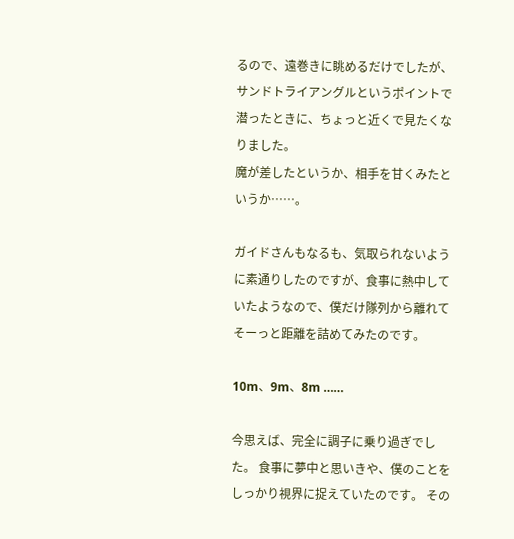るので、遠巻きに眺めるだけでしたが、サンドトライアングルというポイントで潜ったときに、ちょっと近くで見たくなりました。
魔が差したというか、相手を甘くみたというか……。

ガイドさんもなるも、気取られないように素通りしたのですが、食事に熱中していたようなので、僕だけ隊列から離れて そーっと距離を詰めてみたのです。

10m、9m、8m ……

今思えば、完全に調子に乗り過ぎでした。 食事に夢中と思いきや、僕のことをしっかり視界に捉えていたのです。 その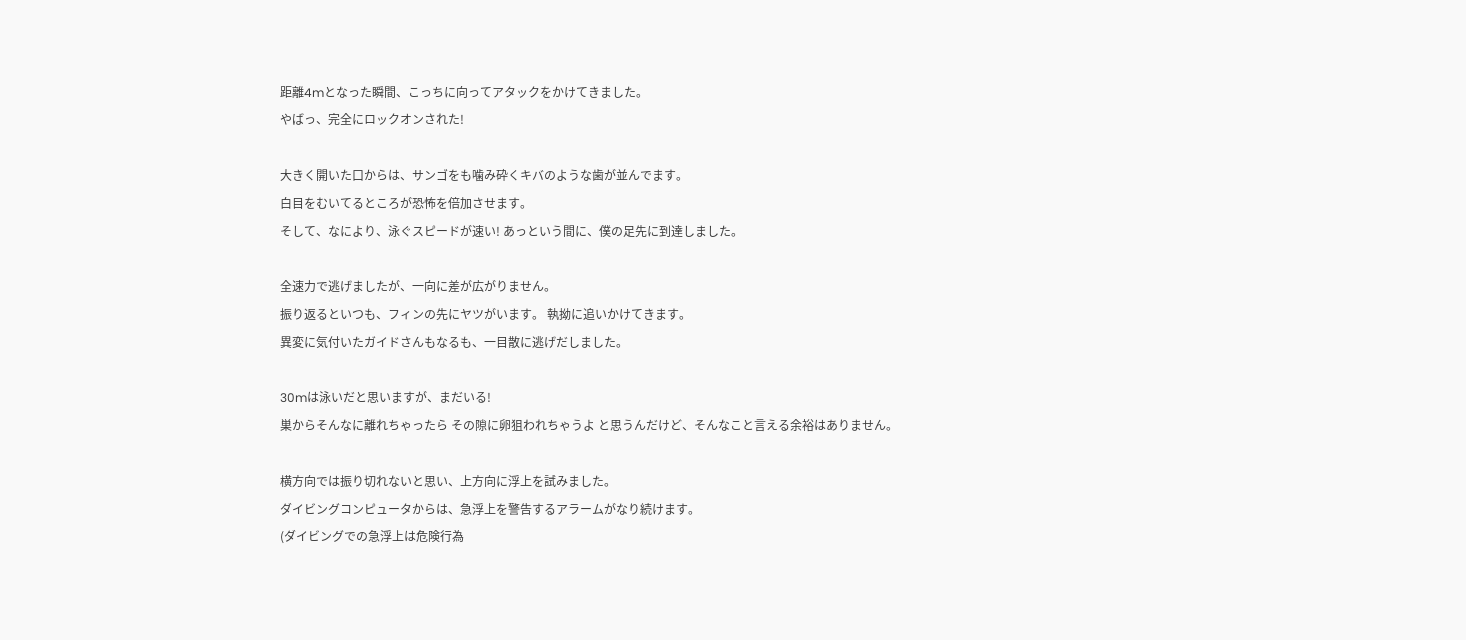距離4mとなった瞬間、こっちに向ってアタックをかけてきました。
やばっ、完全にロックオンされた!

大きく開いた口からは、サンゴをも噛み砕くキバのような歯が並んでます。
白目をむいてるところが恐怖を倍加させます。
そして、なにより、泳ぐスピードが速い! あっという間に、僕の足先に到達しました。

全速力で逃げましたが、一向に差が広がりません。
振り返るといつも、フィンの先にヤツがいます。 執拗に追いかけてきます。
異変に気付いたガイドさんもなるも、一目散に逃げだしました。

30mは泳いだと思いますが、まだいる!
巣からそんなに離れちゃったら その隙に卵狙われちゃうよ と思うんだけど、そんなこと言える余裕はありません。

横方向では振り切れないと思い、上方向に浮上を試みました。
ダイビングコンピュータからは、急浮上を警告するアラームがなり続けます。
(ダイビングでの急浮上は危険行為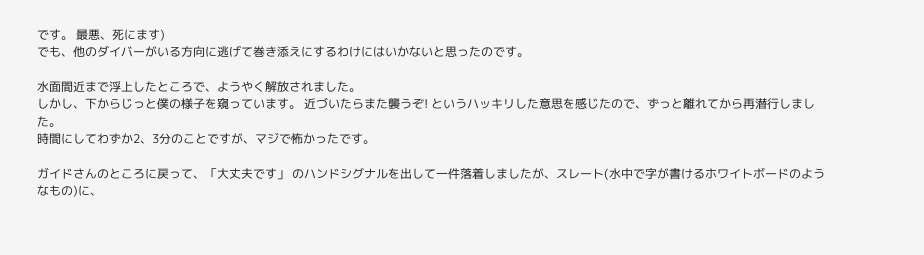です。 最悪、死にます)
でも、他のダイバーがいる方向に逃げて巻き添えにするわけにはいかないと思ったのです。

水面間近まで浮上したところで、ようやく解放されました。
しかし、下からじっと僕の様子を窺っています。 近づいたらまた襲うぞ! というハッキリした意思を感じたので、ずっと離れてから再潜行しました。
時間にしてわずか2、3分のことですが、マジで怖かったです。

ガイドさんのところに戻って、「大丈夫です」 のハンドシグナルを出して一件落着しましたが、スレート(水中で字が書けるホワイトボードのようなもの)に、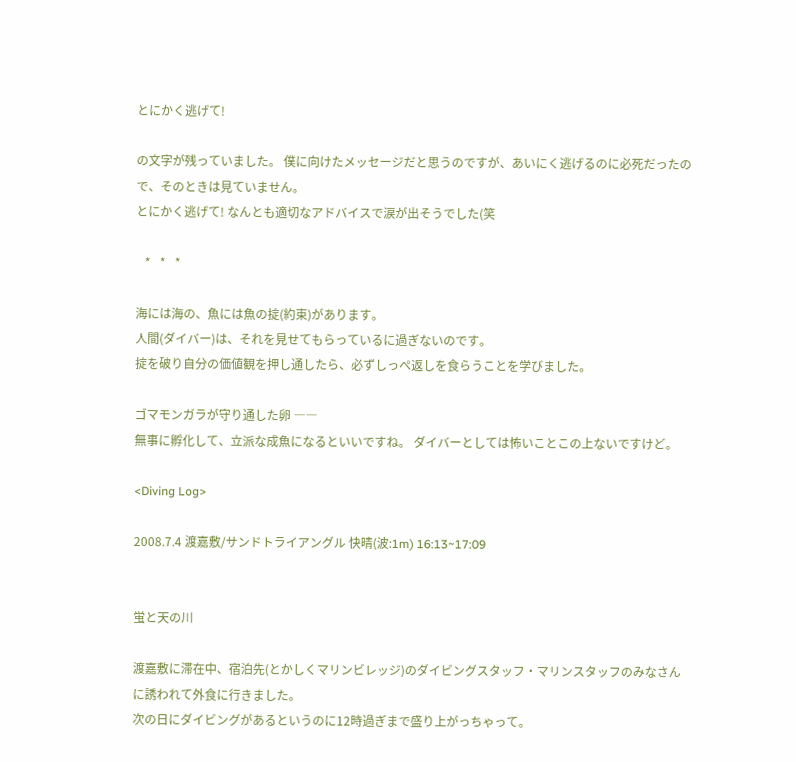とにかく逃げて!

の文字が残っていました。 僕に向けたメッセージだと思うのですが、あいにく逃げるのに必死だったので、そのときは見ていません。
とにかく逃げて! なんとも適切なアドバイスで涙が出そうでした(笑

   *   *   *

海には海の、魚には魚の掟(約束)があります。
人間(ダイバー)は、それを見せてもらっているに過ぎないのです。
掟を破り自分の価値観を押し通したら、必ずしっぺ返しを食らうことを学びました。

ゴマモンガラが守り通した卵 ――
無事に孵化して、立派な成魚になるといいですね。 ダイバーとしては怖いことこの上ないですけど。

<Diving Log>

2008.7.4 渡嘉敷/サンドトライアングル 快晴(波:1m) 16:13~17:09


蛍と天の川

渡嘉敷に滞在中、宿泊先(とかしくマリンビレッジ)のダイビングスタッフ・マリンスタッフのみなさんに誘われて外食に行きました。
次の日にダイビングがあるというのに12時過ぎまで盛り上がっちゃって。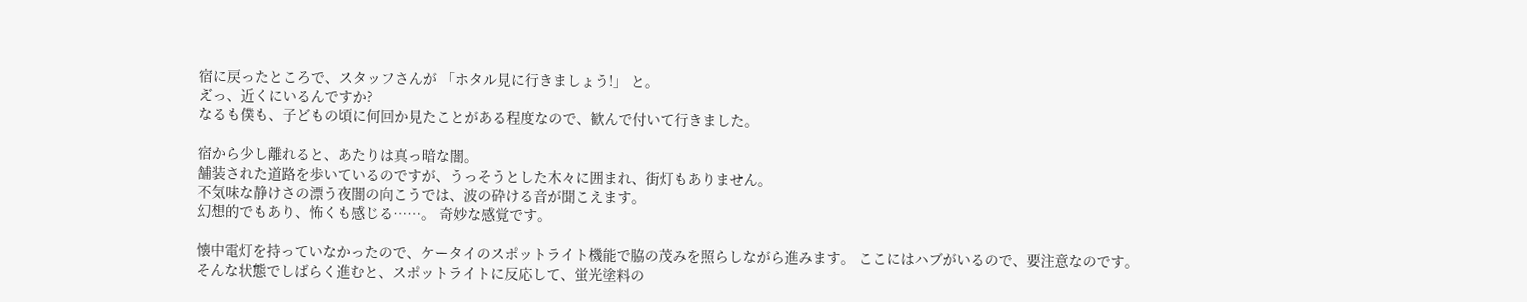宿に戻ったところで、スタッフさんが 「ホタル見に行きましょう!」 と。
え゙っ、近くにいるんですか?
なるも僕も、子どもの頃に何回か見たことがある程度なので、歓んで付いて行きました。

宿から少し離れると、あたりは真っ暗な闇。
舗装された道路を歩いているのですが、うっそうとした木々に囲まれ、街灯もありません。
不気味な静けさの漂う夜闇の向こうでは、波の砕ける音が聞こえます。
幻想的でもあり、怖くも感じる……。 奇妙な感覚です。

懐中電灯を持っていなかったので、ケータイのスポットライト機能で脇の茂みを照らしながら進みます。 ここにはハブがいるので、要注意なのです。
そんな状態でしばらく進むと、スポットライトに反応して、蛍光塗料の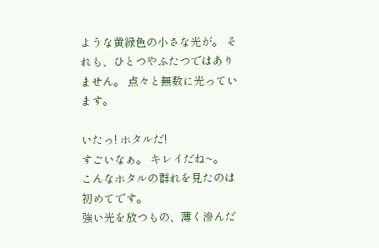ような黄緑色の小さな光が。 それも、ひとつやふたつではありません。 点々と無数に光っています。

いたっ! ホタルだ!
すごいなぁ。 キレイだね~。
こんなホタルの群れを見たのは初めてです。
強い光を放つもの、薄く滲んだ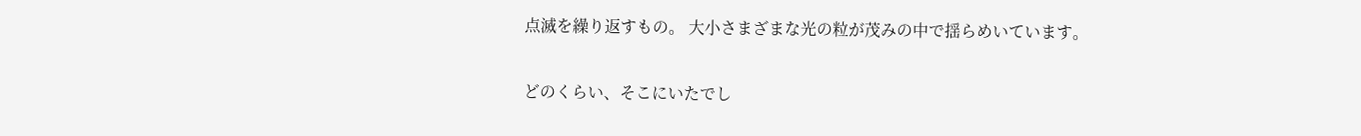点滅を繰り返すもの。 大小さまざまな光の粒が茂みの中で揺らめいています。

どのくらい、そこにいたでし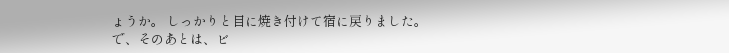ょうか。 しっかりと目に焼き付けて宿に戻りました。
で、そのあとは、ビ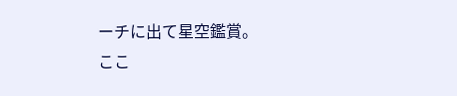ーチに出て星空鑑賞。
ここ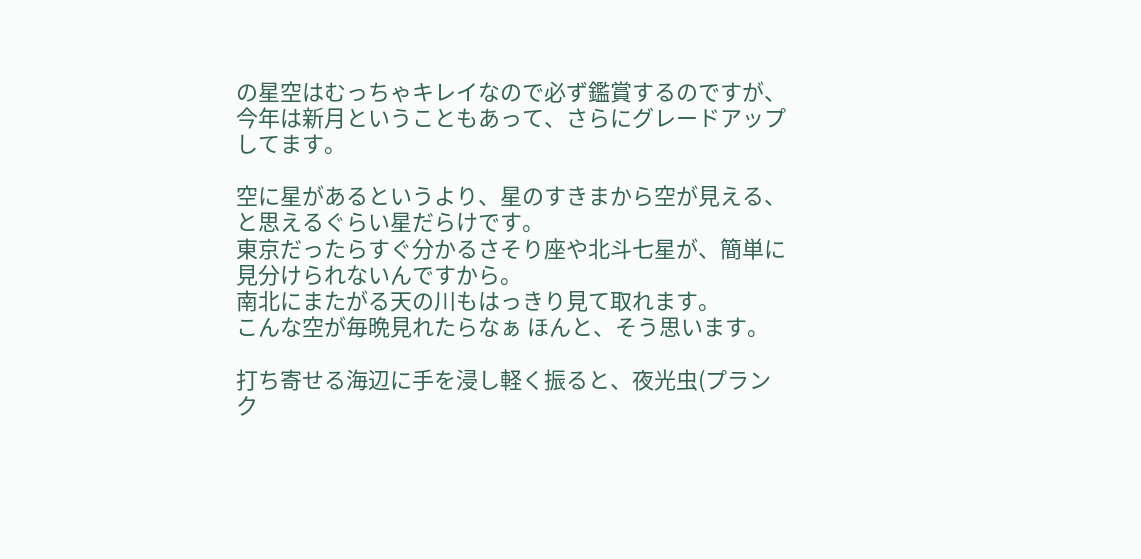の星空はむっちゃキレイなので必ず鑑賞するのですが、今年は新月ということもあって、さらにグレードアップしてます。

空に星があるというより、星のすきまから空が見える、と思えるぐらい星だらけです。
東京だったらすぐ分かるさそり座や北斗七星が、簡単に見分けられないんですから。
南北にまたがる天の川もはっきり見て取れます。
こんな空が毎晩見れたらなぁ ほんと、そう思います。

打ち寄せる海辺に手を浸し軽く振ると、夜光虫(プランク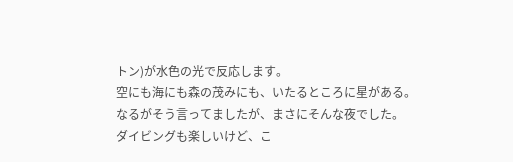トン)が水色の光で反応します。
空にも海にも森の茂みにも、いたるところに星がある。
なるがそう言ってましたが、まさにそんな夜でした。
ダイビングも楽しいけど、こ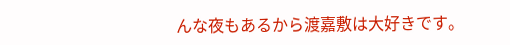んな夜もあるから渡嘉敷は大好きです。